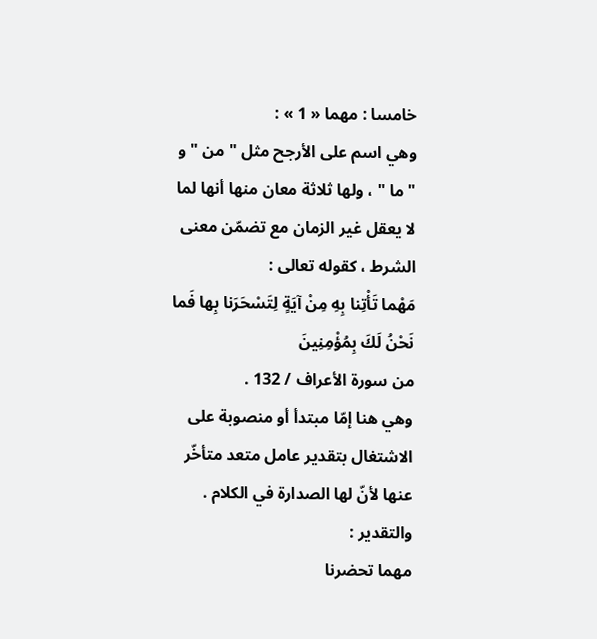خامسا : مهما « 1 » :
وهي اسم على الأرجح مثل " من " و " ما " ، ولها ثلاثة معان منها أنها لما لا يعقل غير الزمان مع تضمّن معنى الشرط ، كقوله تعالى :
مَهْما تَأْتِنا بِهِ مِنْ آيَةٍ لِتَسْحَرَنا بِها فَما نَحْنُ لَكَ بِمُؤْمِنِينَ
من سورة الأعراف / 132 .
وهي هنا إمّا مبتدأ أو منصوبة على الاشتغال بتقدير عامل متعد متأخّر عنها لأنّ لها الصدارة في الكلام . والتقدير :
مهما تحضرنا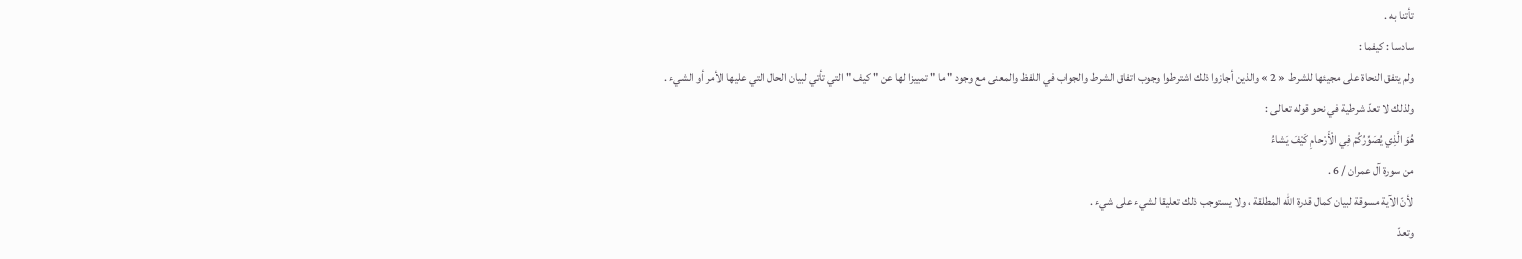تأتنا به .
سادسا : كيفما :
ولم يتفق النحاة على مجيئها للشرط « 2 » والذين أجازوا ذلك اشترطوا وجوب اتفاق الشرط والجواب في اللفظ والمعنى مع وجود " ما " تمييزا لها عن " كيف " التي تأتي لبيان الحال التي عليها الأمر أو الشيء .
ولذلك لا تعدّ شرطية في نحو قوله تعالى :
هُوَ الَّذِي يُصَوِّرُكُمْ فِي الْأَرْحامِ كَيْفَ يَشاءُ
من سورة آل عمران / 6 .
لأنّ الآية مسوقة لبيان كمال قدرة اللّه المطلقة ، ولا يستوجب ذلك تعليقا لشيء على شيء .
وتعدّ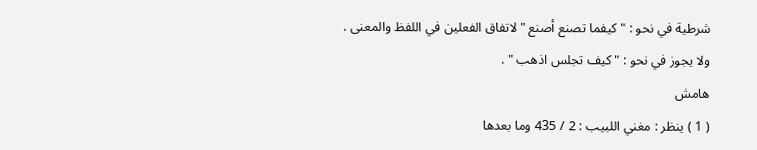شرطية في نحو : " كيفما تصنع أصنع " لاتفاق الفعلين في اللفظ والمعنى .
ولا يجوز في نحو : " كيف تجلس اذهب " .
هامش
( 1 ) ينظر : مغني اللبيب : 2 / 435 وما بعدها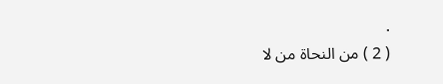.
( 2 ) من النحاة من لا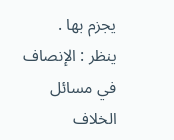يجزم بها .
ينظر : الإنصاف في مسائل الخلاف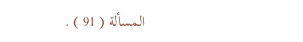المسألة ( 91 ) .